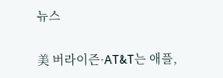뉴스

美 버라이즌·AT&T는 애플,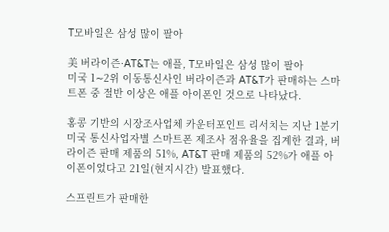T모바일은 삼성 많이 팔아

美 버라이즌·AT&T는 애플, T모바일은 삼성 많이 팔아
미국 1∼2위 이동통신사인 버라이즌과 AT&T가 판매하는 스마트폰 중 절반 이상은 애플 아이폰인 것으로 나타났다.

홍콩 기반의 시장조사업체 카운터포인트 리서치는 지난 1분기 미국 통신사업자별 스마트폰 제조사 점유율을 집계한 결과, 버라이즌 판매 제품의 51%, AT&T 판매 제품의 52%가 애플 아이폰이었다고 21일(현지시간) 발표했다.

스프린트가 판매한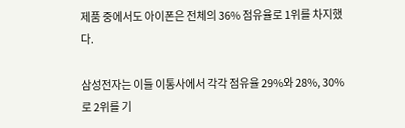제품 중에서도 아이폰은 전체의 36% 점유율로 1위를 차지했다.

삼성전자는 이들 이통사에서 각각 점유율 29%와 28%, 30%로 2위를 기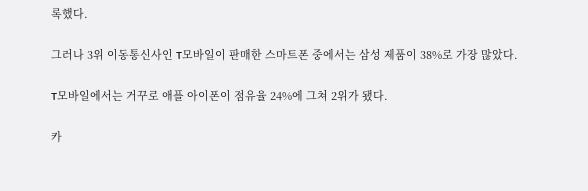록했다.

그러나 3위 이동통신사인 T모바일이 판매한 스마트폰 중에서는 삼성 제품이 38%로 가장 많았다.

T모바일에서는 거꾸로 애플 아이폰이 점유율 24%에 그쳐 2위가 됐다.

카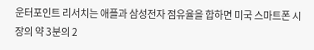운터포인트 리서치는 애플과 삼성전자 점유율을 합하면 미국 스마트폰 시장의 약 3분의 2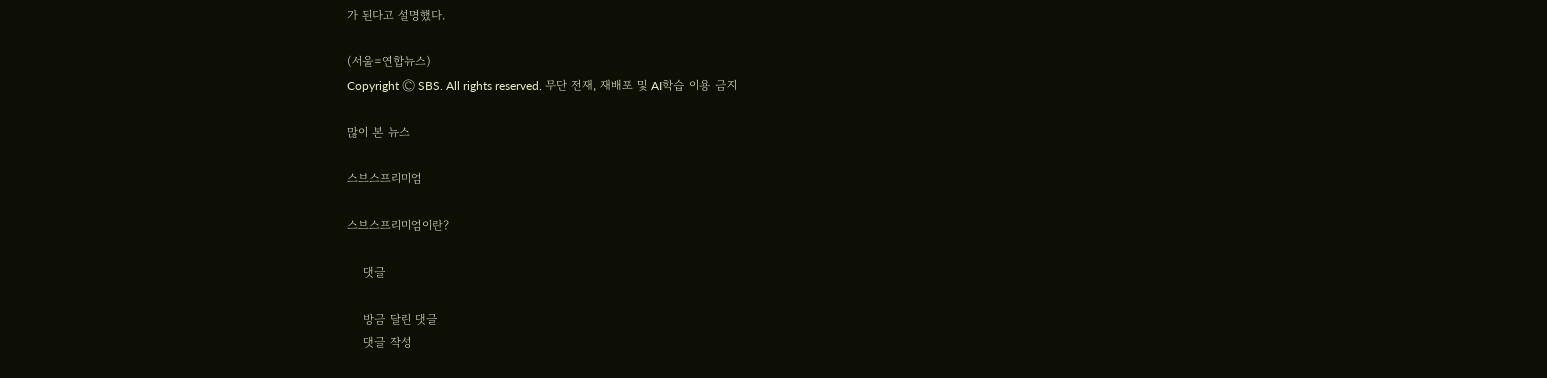가 된다고 설명했다.

(서울=연합뉴스)
Copyright Ⓒ SBS. All rights reserved. 무단 전재, 재배포 및 AI학습 이용 금지

많이 본 뉴스

스브스프리미엄

스브스프리미엄이란?

    댓글

    방금 달린 댓글
    댓글 작성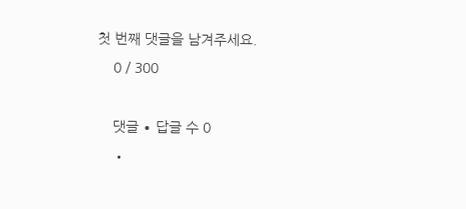첫 번째 댓글을 남겨주세요.
    0 / 300

    댓글 ∙ 답글 수 0
    •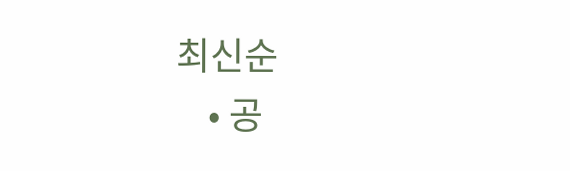최신순
    • 공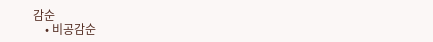감순
    • 비공감순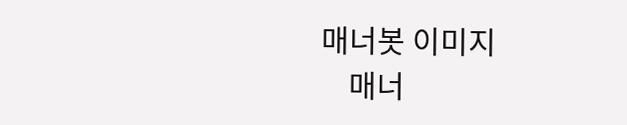매너봇 이미지
    매너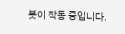봇이 작동 중입니다.